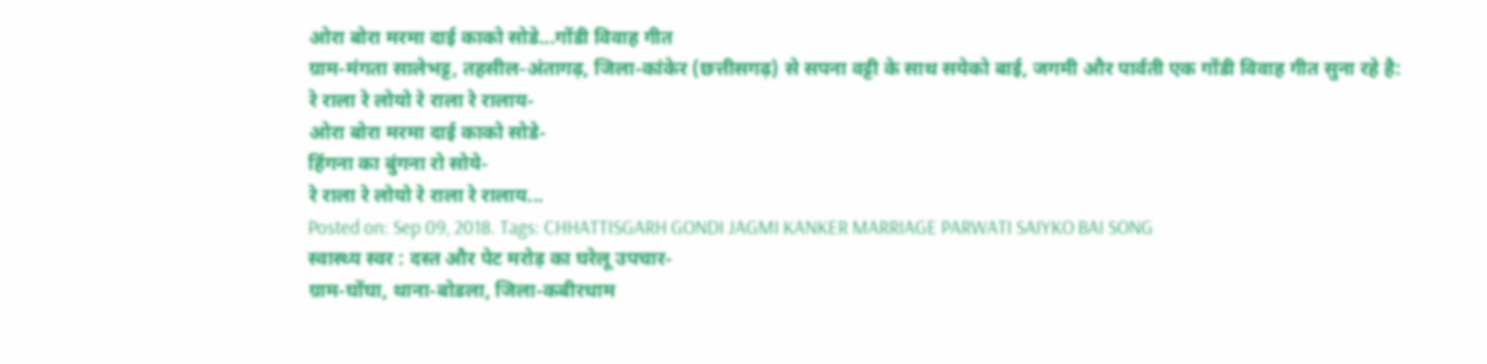ओरा बोरा मरमा दाई काको सोडे...गोंडी विवाह गीत
ग्राम-मंगता सालेभट्ट, तहसील-अंतागढ़, जिला-कांकेर (छत्तीसगढ़) से सपना वट्टी के साथ सयेको बाई, जगमी और पार्वती एक गोंडी विवाह गीत सुना रहे है:
रे राला रे लोयो रे राला रे रालाय-
ओरा बोरा मरमा दाई काको सोडे-
हिंगना का बुंगना रो सोये-
रे राला रे लोयो रे राला रे रालाय...
Posted on: Sep 09, 2018. Tags: CHHATTISGARH GONDI JAGMI KANKER MARRIAGE PARWATI SAIYKO BAI SONG
स्वास्थ्य स्वर : दस्त और पेट मरोड़ का घरेलू उपचार-
ग्राम-घोंघा, थाना-बोडला, जिला-कबीरधाम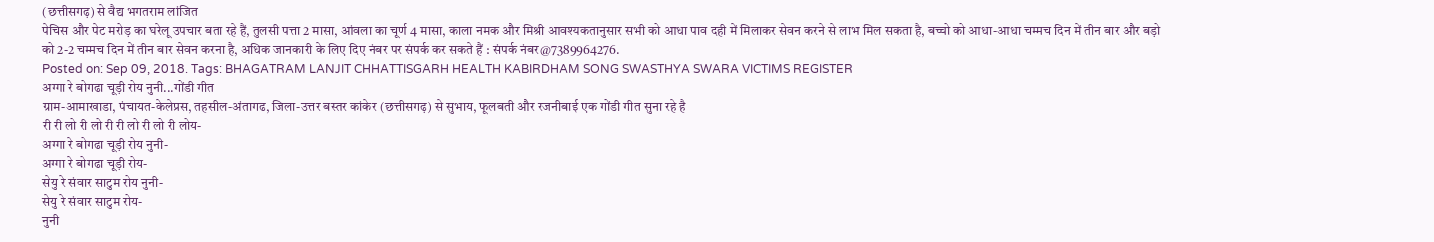(छत्तीसगढ़) से वैद्य भगतराम लांजित
पेचिस और पेट मरोड़ का घरेलू उपचार बता रहे हैं, तुलसी पत्ता 2 मासा, आंवला का चूर्ण 4 मासा, काला नमक और मिश्री आवश्यकतानुसार सभी को आधा पाव दही में मिलाकर सेवन करने से लाभ मिल सकता है, बच्चो को आधा-आधा चम्मच दिन में तीन बार और बड़ो को 2-2 चम्मच दिन में तीन बार सेवन करना है, अधिक जानकारी के लिए दिए नंबर पर संपर्क कर सकते हैं : संपर्क नंबर@7389964276.
Posted on: Sep 09, 2018. Tags: BHAGATRAM LANJIT CHHATTISGARH HEALTH KABIRDHAM SONG SWASTHYA SWARA VICTIMS REGISTER
अग्गा रे बोगढा चूड़ी रोय नुनी...गोंडी गीत
ग्राम-आमाखाडा, पंचायत-केलेप्रस, तहसील-अंतागढ, जिला-उत्तर बस्तर कांकेर (छत्तीसगढ़) से सुभाय, फूलबती और रजनीबाई एक गोंडी गीत सुना रहे है
री री लो री लो री री लो री लो री लोय-
अग्गा रे बोगढा चूड़ी रोय नुनी-
अग्गा रे बोगढा चूड़ी रोय-
सेयु रे संवार साटुम रोय नुनी-
सेयु रे संवार साटुम रोय-
नुनी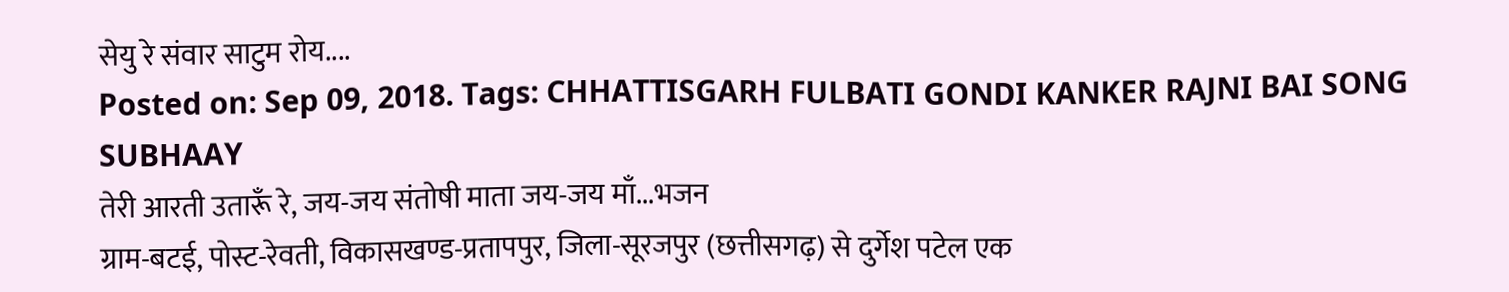सेयु रे संवार साटुम रोय....
Posted on: Sep 09, 2018. Tags: CHHATTISGARH FULBATI GONDI KANKER RAJNI BAI SONG SUBHAAY
तेरी आरती उतारूँ रे, जय-जय संतोषी माता जय-जय माँ...भजन
ग्राम-बटई, पोस्ट-रेवती, विकासखण्ड-प्रतापपुर, जिला-सूरजपुर (छत्तीसगढ़) से दुर्गेश पटेल एक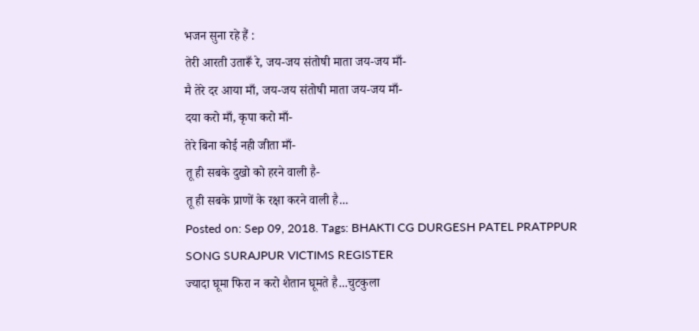भजन सुना रहे हैं :
तेरी आरती उतारूँ रे, जय-जय संतोषी माता जय-जय माँ-
मै तेरे दर आया माँ, जय-जय संतोषी माता जय-जय माँ-
दया करो माँ, कृपा करो माँ-
तेरे बिना कोई नही जीता माँ-
तू ही सबके दुखो को हरने वाली है-
तू ही सबके प्राणों के रक्षा करने वाली है...
Posted on: Sep 09, 2018. Tags: BHAKTI CG DURGESH PATEL PRATPPUR SONG SURAJPUR VICTIMS REGISTER
ज्यादा घूमा फिरा न करो शैतान घूमते है...चुटकुला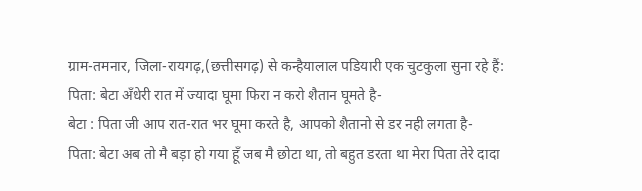ग्राम-तमनार, जिला-रायगढ़,(छत्तीसगढ़) से कन्हैयालाल पडियारी एक चुटकुला सुना रहे हैं:
पिता: बेटा अँधेरी रात में ज्यादा घूमा फिरा न करो शैतान घूमते है-
बेटा : पिता जी आप रात-रात भर घूमा करते है, आपको शैतानो से डर नही लगता है-
पिता: बेटा अब तो मै बड़ा हो गया हूँ जब मै छोटा था, तो बहुत डरता था मेरा पिता तेरे दादा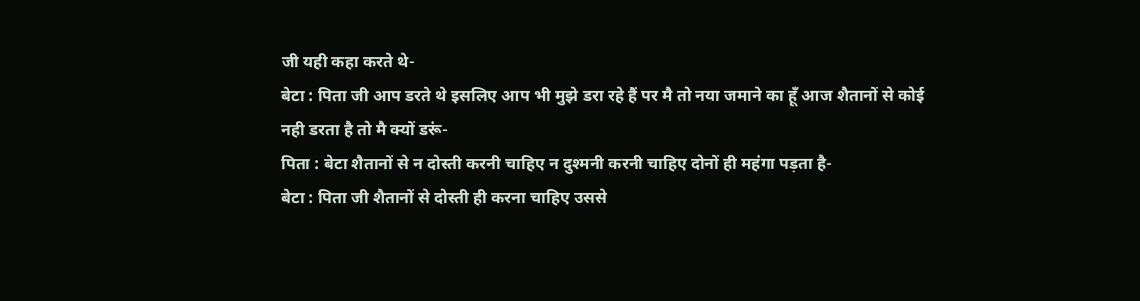जी यही कहा करते थे-
बेटा : पिता जी आप डरते थे इसलिए आप भी मुझे डरा रहे हैं पर मै तो नया जमाने का हूँ आज शैतानों से कोई नही डरता है तो मै क्यों डरूं-
पिता : बेटा शैतानों से न दोस्ती करनी चाहिए न दुश्मनी करनी चाहिए दोनों ही महंगा पड़ता है-
बेटा : पिता जी शैतानों से दोस्ती ही करना चाहिए उससे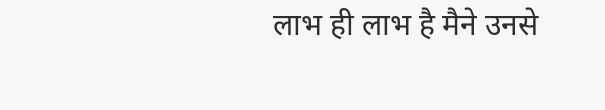लाभ ही लाभ है मैने उनसे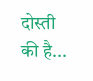दोस्ती की है...